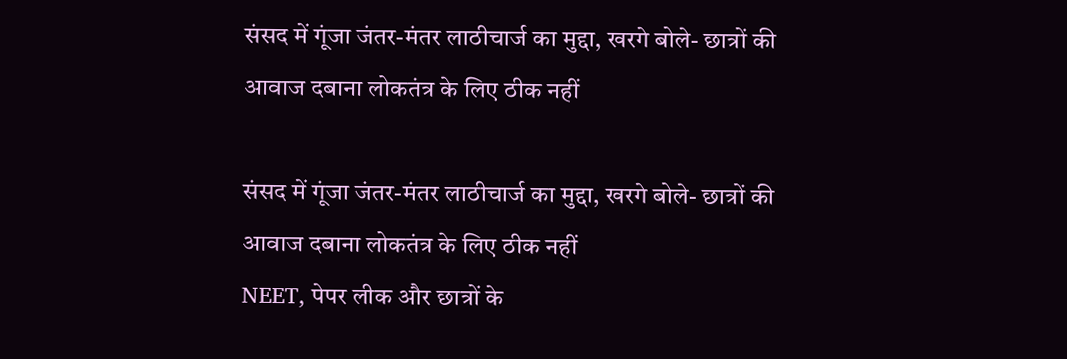संसद में गूंजा जंतर-मंतर लाठीचार्ज का मुद्दा, खरगे बोले- छात्रों की आवाज दबाना लोकतंत्र के लिए ठीक नहीं

संसद में गूंजा जंतर-मंतर लाठीचार्ज का मुद्दा, खरगे बोले- छात्रों की आवाज दबाना लोकतंत्र के लिए ठीक नहीं
NEET, पेपर लीक और छात्रों के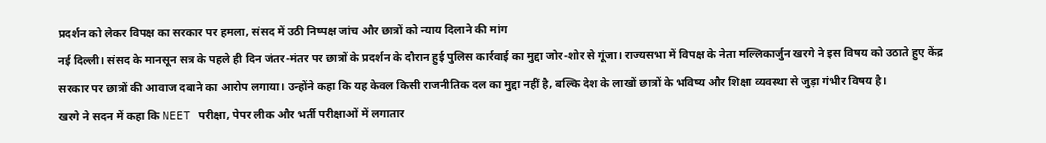प्रदर्शन को लेकर विपक्ष का सरकार पर हमला, संसद में उठी निष्पक्ष जांच और छात्रों को न्याय दिलाने की मांग
नई दिल्ली। संसद के मानसून सत्र के पहले ही दिन जंतर-मंतर पर छात्रों के प्रदर्शन के दौरान हुई पुलिस कार्रवाई का मुद्दा जोर-शोर से गूंजा। राज्यसभा में विपक्ष के नेता मल्लिकार्जुन खरगे ने इस विषय को उठाते हुए केंद्र सरकार पर छात्रों की आवाज दबाने का आरोप लगाया। उन्होंने कहा कि यह केवल किसी राजनीतिक दल का मुद्दा नहीं है, बल्कि देश के लाखों छात्रों के भविष्य और शिक्षा व्यवस्था से जुड़ा गंभीर विषय है।
खरगे ने सदन में कहा कि NEET परीक्षा, पेपर लीक और भर्ती परीक्षाओं में लगातार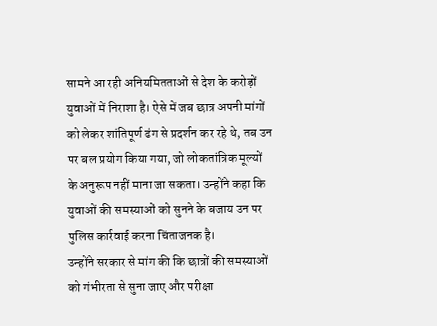सामने आ रही अनियमितताओं से देश के करोड़ों युवाओं में निराशा है। ऐसे में जब छात्र अपनी मांगों को लेकर शांतिपूर्ण ढंग से प्रदर्शन कर रहे थे, तब उन पर बल प्रयोग किया गया, जो लोकतांत्रिक मूल्यों के अनुरूप नहीं माना जा सकता। उन्होंने कहा कि युवाओं की समस्याओं को सुनने के बजाय उन पर पुलिस कार्रवाई करना चिंताजनक है।
उन्होंने सरकार से मांग की कि छात्रों की समस्याओं को गंभीरता से सुना जाए और परीक्षा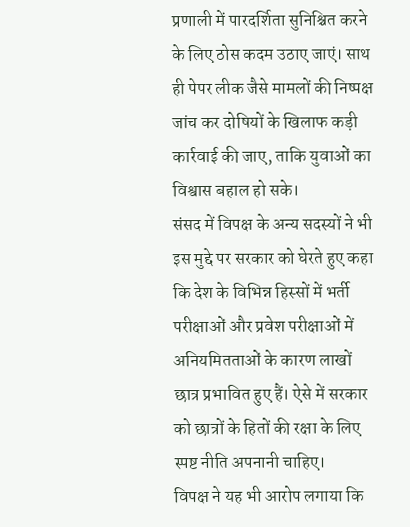प्रणाली में पारदर्शिता सुनिश्चित करने के लिए ठोस कदम उठाए जाएं। साथ ही पेपर लीक जैसे मामलों की निष्पक्ष जांच कर दोषियों के खिलाफ कड़ी कार्रवाई की जाए, ताकि युवाओं का विश्वास बहाल हो सके।
संसद में विपक्ष के अन्य सदस्यों ने भी इस मुद्दे पर सरकार को घेरते हुए कहा कि देश के विभिन्न हिस्सों में भर्ती परीक्षाओं और प्रवेश परीक्षाओं में अनियमितताओं के कारण लाखों छात्र प्रभावित हुए हैं। ऐसे में सरकार को छात्रों के हितों की रक्षा के लिए स्पष्ट नीति अपनानी चाहिए।
विपक्ष ने यह भी आरोप लगाया कि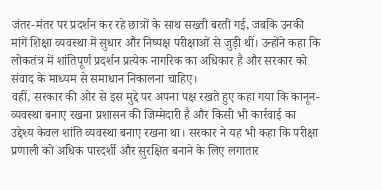जंतर-मंतर पर प्रदर्शन कर रहे छात्रों के साथ सख्ती बरती गई, जबकि उनकी मांगें शिक्षा व्यवस्था में सुधार और निष्पक्ष परीक्षाओं से जुड़ी थीं। उन्होंने कहा कि लोकतंत्र में शांतिपूर्ण प्रदर्शन प्रत्येक नागरिक का अधिकार है और सरकार को संवाद के माध्यम से समाधान निकालना चाहिए।
वहीं, सरकार की ओर से इस मुद्दे पर अपना पक्ष रखते हुए कहा गया कि कानून-व्यवस्था बनाए रखना प्रशासन की जिम्मेदारी है और किसी भी कार्रवाई का उद्देश्य केवल शांति व्यवस्था बनाए रखना था। सरकार ने यह भी कहा कि परीक्षा प्रणाली को अधिक पारदर्शी और सुरक्षित बनाने के लिए लगातार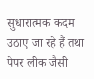सुधारात्मक कदम उठाए जा रहे हैं तथा पेपर लीक जैसी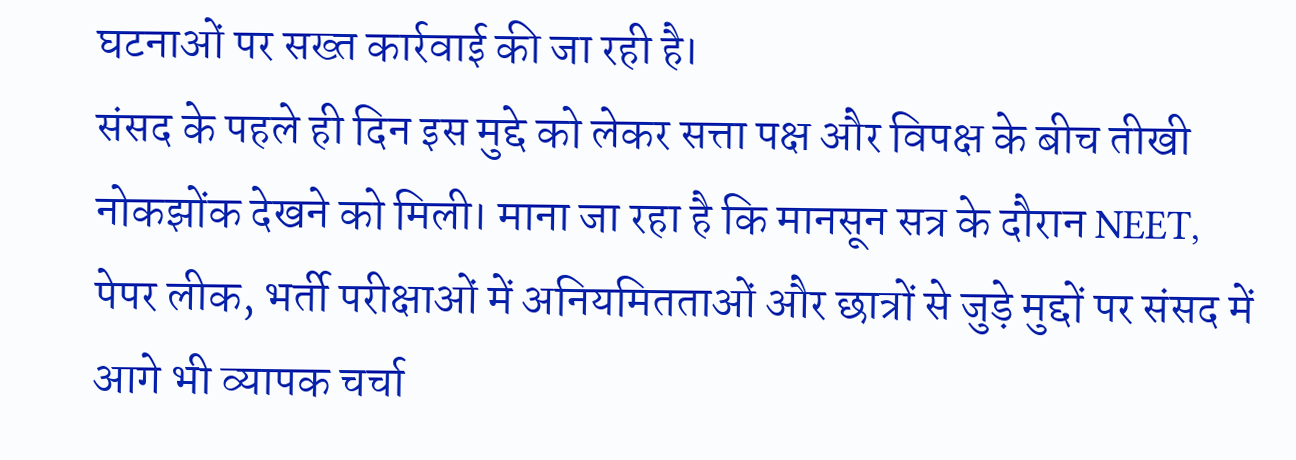घटनाओं पर सख्त कार्रवाई की जा रही है।
संसद के पहले ही दिन इस मुद्दे को लेकर सत्ता पक्ष और विपक्ष के बीच तीखी नोकझोंक देखने को मिली। माना जा रहा है कि मानसून सत्र के दौरान NEET, पेपर लीक, भर्ती परीक्षाओं में अनियमितताओं और छात्रों से जुड़े मुद्दों पर संसद में आगे भी व्यापक चर्चा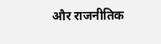और राजनीतिक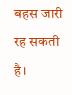बहस जारी रह सकती है।